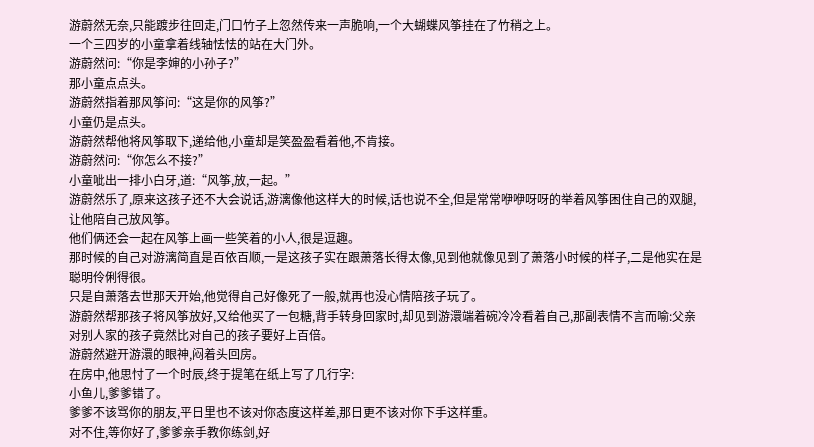游蔚然无奈,只能踱步往回走,门口竹子上忽然传来一声脆响,一个大蝴蝶风筝挂在了竹稍之上。
一个三四岁的小童拿着线轴怯怯的站在大门外。
游蔚然问:“你是李婶的小孙子?”
那小童点点头。
游蔚然指着那风筝问:“这是你的风筝?”
小童仍是点头。
游蔚然帮他将风筝取下,递给他,小童却是笑盈盈看着他,不肯接。
游蔚然问:“你怎么不接?”
小童呲出一排小白牙,道:“风筝,放,一起。”
游蔚然乐了,原来这孩子还不大会说话,游漓像他这样大的时候,话也说不全,但是常常咿咿呀呀的举着风筝困住自己的双腿,让他陪自己放风筝。
他们俩还会一起在风筝上画一些笑着的小人,很是逗趣。
那时候的自己对游漓简直是百依百顺,一是这孩子实在跟萧落长得太像,见到他就像见到了萧落小时候的样子,二是他实在是聪明伶俐得很。
只是自萧落去世那天开始,他觉得自己好像死了一般,就再也没心情陪孩子玩了。
游蔚然帮那孩子将风筝放好,又给他买了一包糖,背手转身回家时,却见到游澴端着碗冷冷看着自己,那副表情不言而喻:父亲对别人家的孩子竟然比对自己的孩子要好上百倍。
游蔚然避开游澴的眼神,闷着头回房。
在房中,他思忖了一个时辰,终于提笔在纸上写了几行字:
小鱼儿,爹爹错了。
爹爹不该骂你的朋友,平日里也不该对你态度这样差,那日更不该对你下手这样重。
对不住,等你好了,爹爹亲手教你练剑,好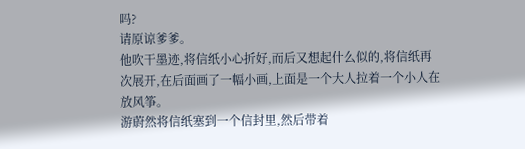吗?
请原谅爹爹。
他吹干墨迹,将信纸小心折好,而后又想起什么似的,将信纸再次展开,在后面画了一幅小画,上面是一个大人拉着一个小人在放风筝。
游蔚然将信纸塞到一个信封里,然后带着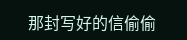那封写好的信偷偷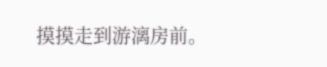摸摸走到游漓房前。